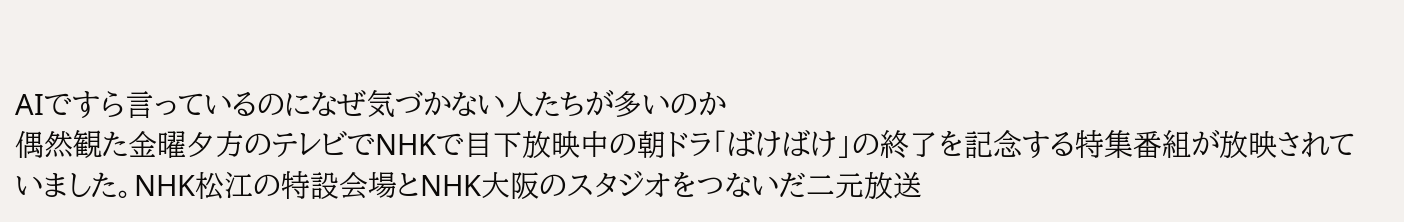AIですら言っているのになぜ気づかない人たちが多いのか
偶然観た金曜夕方のテレビでNHKで目下放映中の朝ドラ「ばけばけ」の終了を記念する特集番組が放映されていました。NHK松江の特設会場とNHK大阪のスタジオをつないだ二元放送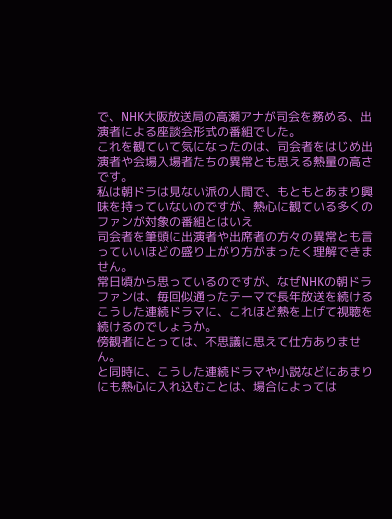で、NHK大阪放送局の高瀬アナが司会を務める、出演者による座談会形式の番組でした。
これを観ていて気になったのは、司会者をはじめ出演者や会場入場者たちの異常とも思える熱量の高さです。
私は朝ドラは見ない派の人間で、もともとあまり興味を持っていないのですが、熱心に観ている多くのファンが対象の番組とはいえ
司会者を筆頭に出演者や出席者の方々の異常とも言っていいほどの盛り上がり方がまったく理解できません。
常日頃から思っているのですが、なぜNHKの朝ドラファンは、毎回似通ったテーマで長年放送を続けるこうした連続ドラマに、これほど熱を上げて視聴を続けるのでしょうか。
傍観者にとっては、不思議に思えて仕方ありません。
と同時に、こうした連続ドラマや小説などにあまりにも熱心に入れ込むことは、場合によっては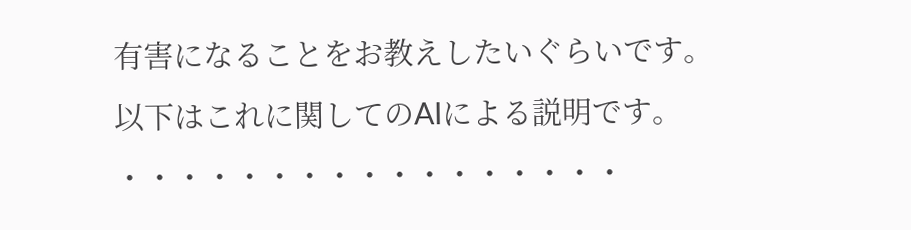有害になることをお教えしたいぐらいです。
以下はこれに関してのAIによる説明です。
・・・・・・・・・・・・・・・・・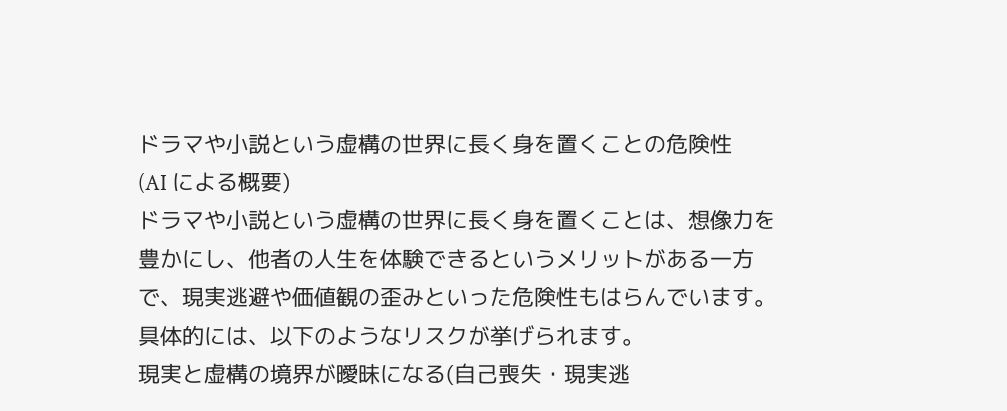ドラマや小説という虚構の世界に長く身を置くことの危険性
(AI による概要)
ドラマや小説という虚構の世界に長く身を置くことは、想像力を豊かにし、他者の人生を体験できるというメリットがある一方で、現実逃避や価値観の歪みといった危険性もはらんでいます。具体的には、以下のようなリスクが挙げられます。
現実と虚構の境界が曖昧になる(自己喪失・現実逃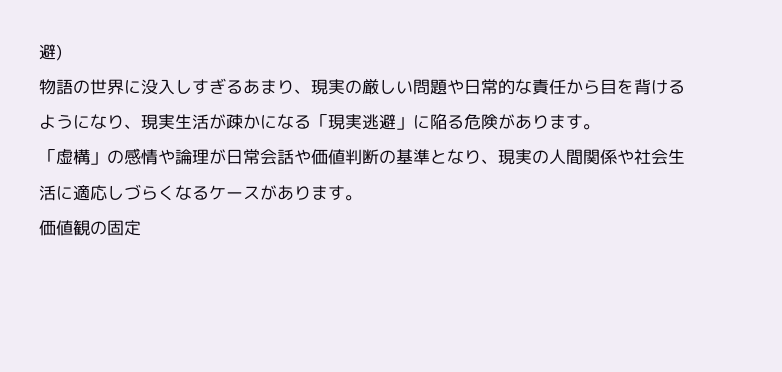避)
物語の世界に没入しすぎるあまり、現実の厳しい問題や日常的な責任から目を背けるようになり、現実生活が疎かになる「現実逃避」に陥る危険があります。
「虚構」の感情や論理が日常会話や価値判断の基準となり、現実の人間関係や社会生活に適応しづらくなるケースがあります。
価値観の固定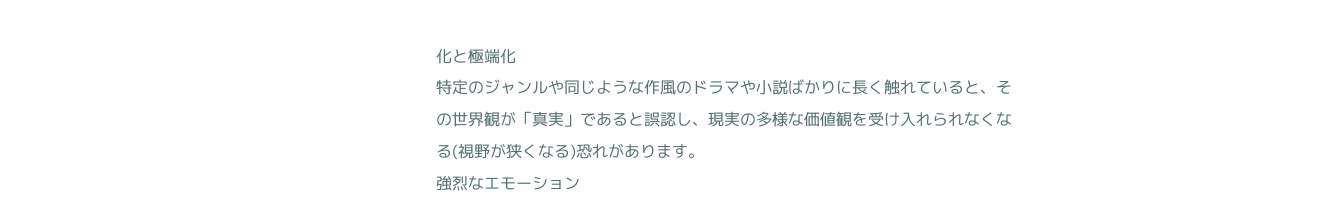化と極端化
特定のジャンルや同じような作風のドラマや小説ばかりに長く触れていると、その世界観が「真実」であると誤認し、現実の多様な価値観を受け入れられなくなる(視野が狭くなる)恐れがあります。
強烈なエモーション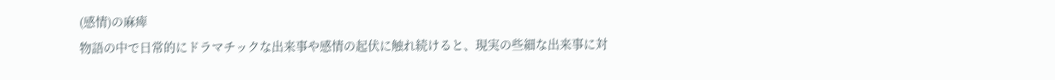(感情)の麻痺
物語の中で日常的にドラマチックな出来事や感情の起伏に触れ続けると、現実の些細な出来事に対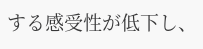する感受性が低下し、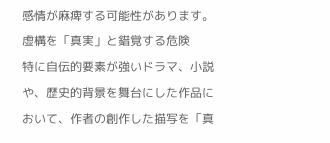感情が麻痺する可能性があります。
虚構を「真実」と錯覚する危険
特に自伝的要素が強いドラマ、小説や、歴史的背景を舞台にした作品において、作者の創作した描写を「真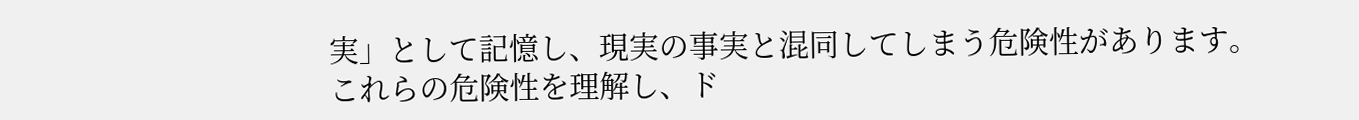実」として記憶し、現実の事実と混同してしまう危険性があります。
これらの危険性を理解し、ド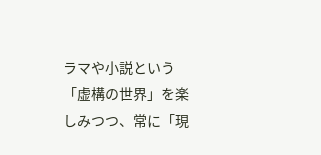ラマや小説という「虚構の世界」を楽しみつつ、常に「現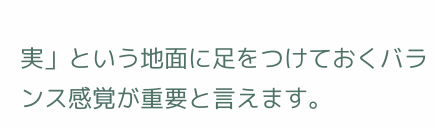実」という地面に足をつけておくバランス感覚が重要と言えます。